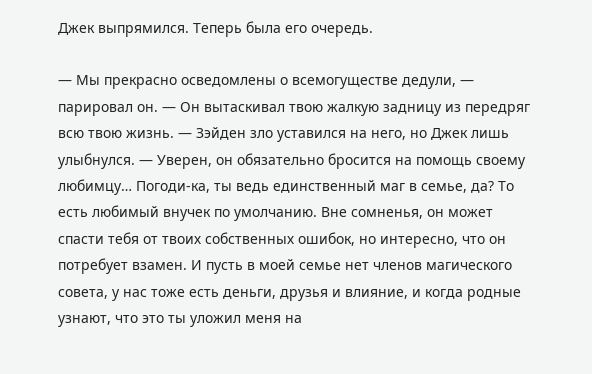Джек выпрямился. Теперь была его очередь.

— Мы прекрасно осведомлены о всемогуществе дедули, — парировал он. — Он вытаскивал твою жалкую задницу из передряг всю твою жизнь. — Зэйден зло уставился на него, но Джек лишь улыбнулся. — Уверен, он обязательно бросится на помощь своему любимцу… Погоди-ка, ты ведь единственный маг в семье, да? То есть любимый внучек по умолчанию. Вне сомненья, он может спасти тебя от твоих собственных ошибок, но интересно, что он потребует взамен. И пусть в моей семье нет членов магического совета, у нас тоже есть деньги, друзья и влияние, и когда родные узнают, что это ты уложил меня на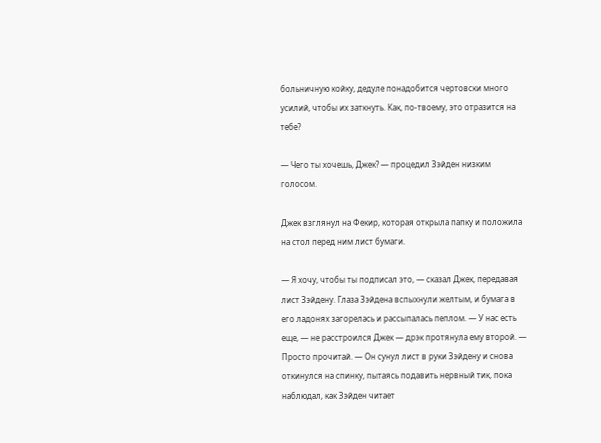больничную койку, дедуле понадобится чертовски много усилий, чтобы их заткнуть. Как, по-твоему, это отразится на тебе?

— Чего ты хочешь, Джек? — процедил Зэйден низким голосом.

Джек взглянул на Фекир, которая открыла папку и положила на стол перед ним лист бумаги.

— Я хочу, чтобы ты подписал это, — сказал Джек, передавая лист Зэйдену. Глаза Зэйдена вспыхнули желтым, и бумага в его ладонях загорелась и рассыпалась пеплом. — У нас есть еще, — не расстроился Джек — дрэк протянула ему второй. — Просто прочитай. — Он сунул лист в руки Зэйдену и снова откинулся на спинку, пытаясь подавить нервный тик, пока наблюдал, как Зэйден читает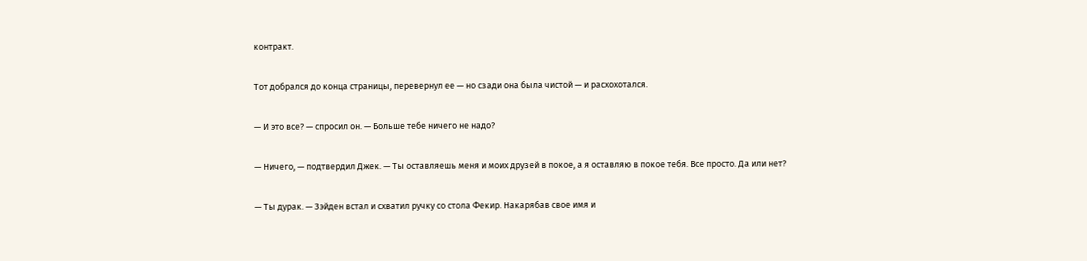контракт.

Тот добрался до конца страницы, перевернул ее — но сзади она была чистой — и расхохотался.

— И это все? — спросил он. — Больше тебе ничего не надо?

— Ничего, — подтвердил Джек. — Ты оставляешь меня и моих друзей в покое, а я оставляю в покое тебя. Все просто. Да или нет?

— Ты дурак. — Зэйден встал и схватил ручку со стола Фекир. Накарябав свое имя и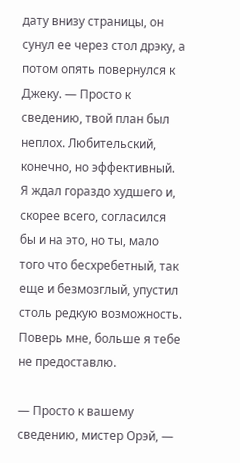дату внизу страницы, он сунул ее через стол дрэку, а потом опять повернулся к Джеку. — Просто к сведению, твой план был неплох. Любительский, конечно, но эффективный. Я ждал гораздо худшего и, скорее всего, согласился бы и на это, но ты, мало того что бесхребетный, так еще и безмозглый, упустил столь редкую возможность. Поверь мне, больше я тебе не предоставлю.

— Просто к вашему сведению, мистер Орэй, —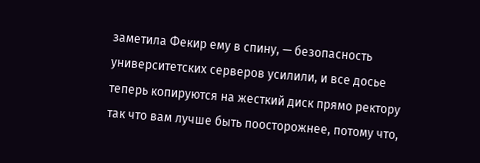заметила Фекир ему в спину, — безопасность университетских серверов усилили, и все досье теперь копируются на жесткий диск прямо ректору так что вам лучше быть поосторожнее, потому что,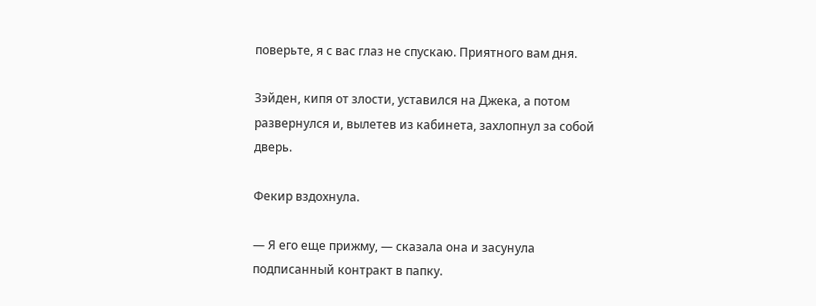поверьте, я с вас глаз не спускаю. Приятного вам дня.

Зэйден, кипя от злости, уставился на Джека, а потом развернулся и, вылетев из кабинета, захлопнул за собой дверь.

Фекир вздохнула.

— Я его еще прижму, — сказала она и засунула подписанный контракт в папку.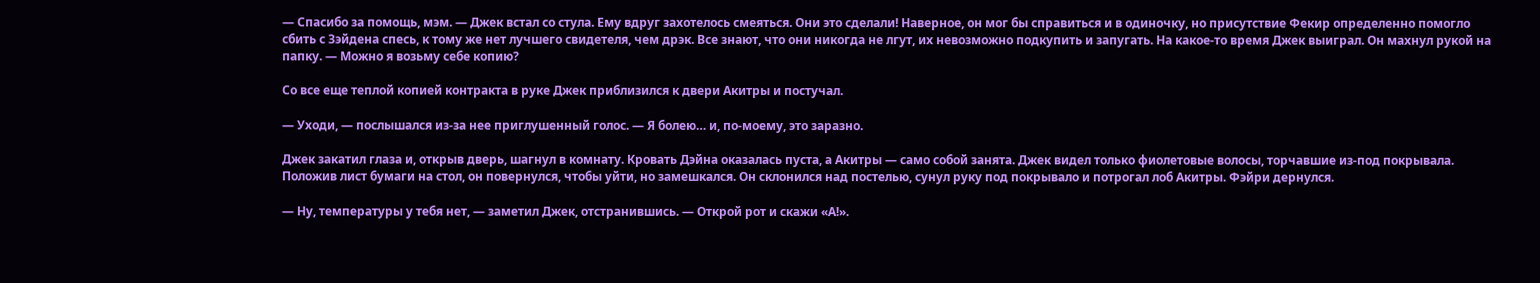— Спасибо за помощь, мэм. — Джек встал со стула. Ему вдруг захотелось смеяться. Они это сделали! Наверное, он мог бы справиться и в одиночку, но присутствие Фекир определенно помогло сбить с Зэйдена спесь, к тому же нет лучшего свидетеля, чем дрэк. Все знают, что они никогда не лгут, их невозможно подкупить и запугать. На какое-то время Джек выиграл. Он махнул рукой на папку. — Можно я возьму себе копию?

Со все еще теплой копией контракта в руке Джек приблизился к двери Акитры и постучал.

— Уходи, — послышался из-за нее приглушенный голос. — Я болею… и, по-моему, это заразно.

Джек закатил глаза и, открыв дверь, шагнул в комнату. Кровать Дэйна оказалась пуста, а Акитры — само собой занята. Джек видел только фиолетовые волосы, торчавшие из-под покрывала. Положив лист бумаги на стол, он повернулся, чтобы уйти, но замешкался. Он склонился над постелью, сунул руку под покрывало и потрогал лоб Акитры. Фэйри дернулся.

— Ну, температуры у тебя нет, — заметил Джек, отстранившись. — Открой рот и скажи «А!».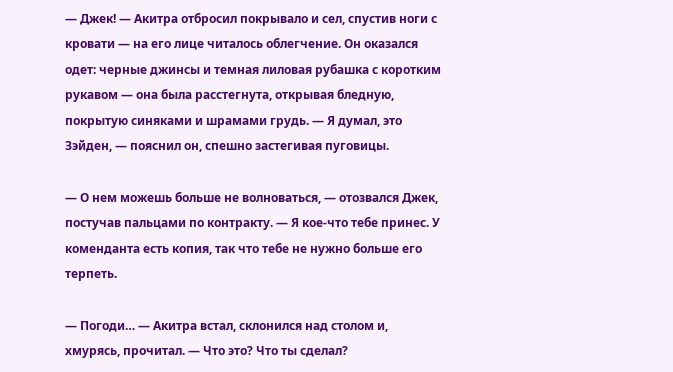— Джек! — Акитра отбросил покрывало и сел, спустив ноги с кровати — на его лице читалось облегчение. Он оказался одет: черные джинсы и темная лиловая рубашка с коротким рукавом — она была расстегнута, открывая бледную, покрытую синяками и шрамами грудь. — Я думал, это Зэйден, — пояснил он, спешно застегивая пуговицы.

— О нем можешь больше не волноваться, — отозвался Джек, постучав пальцами по контракту. — Я кое-что тебе принес. У коменданта есть копия, так что тебе не нужно больше его терпеть.

— Погоди… — Акитра встал, склонился над столом и, хмурясь, прочитал. — Что это? Что ты сделал?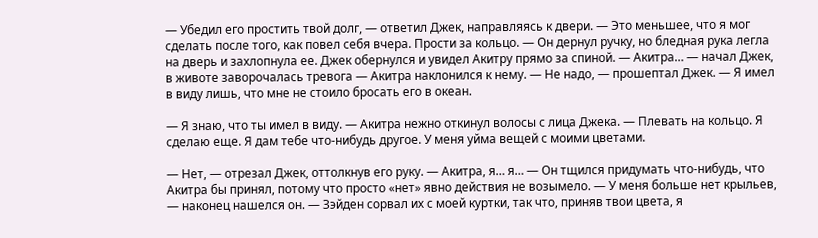— Убедил его простить твой долг, — ответил Джек, направляясь к двери. — Это меньшее, что я мог сделать после того, как повел себя вчера. Прости за кольцо. — Он дернул ручку, но бледная рука легла на дверь и захлопнула ее. Джек обернулся и увидел Акитру прямо за спиной. — Акитра… — начал Джек, в животе заворочалась тревога — Акитра наклонился к нему. — Не надо, — прошептал Джек. — Я имел в виду лишь, что мне не стоило бросать его в океан.

— Я знаю, что ты имел в виду. — Акитра нежно откинул волосы с лица Джека. — Плевать на кольцо. Я сделаю еще. Я дам тебе что-нибудь другое. У меня уйма вещей с моими цветами.

— Нет, — отрезал Джек, оттолкнув его руку. — Акитра, я… я… — Он тщился придумать что-нибудь, что Акитра бы принял, потому что просто «нет» явно действия не возымело. — У меня больше нет крыльев, — наконец нашелся он. — Зэйден сорвал их с моей куртки, так что, приняв твои цвета, я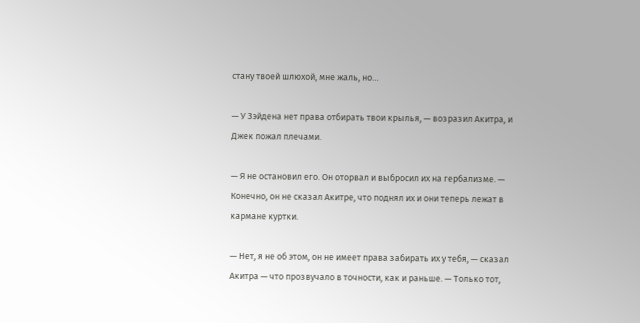стану твоей шлюхой, мне жаль, но…

— У Зэйдена нет права отбирать твои крылья, — возразил Акитра, и Джек пожал плечами.

— Я не остановил его. Он оторвал и выбросил их на гербализме. — Конечно, он не сказал Акитре, что поднял их и они теперь лежат в кармане куртки.

— Нет, я не об этом, он не имеет права забирать их у тебя, — сказал Акитра — что прозвучало в точности, как и раньше. — Только тот,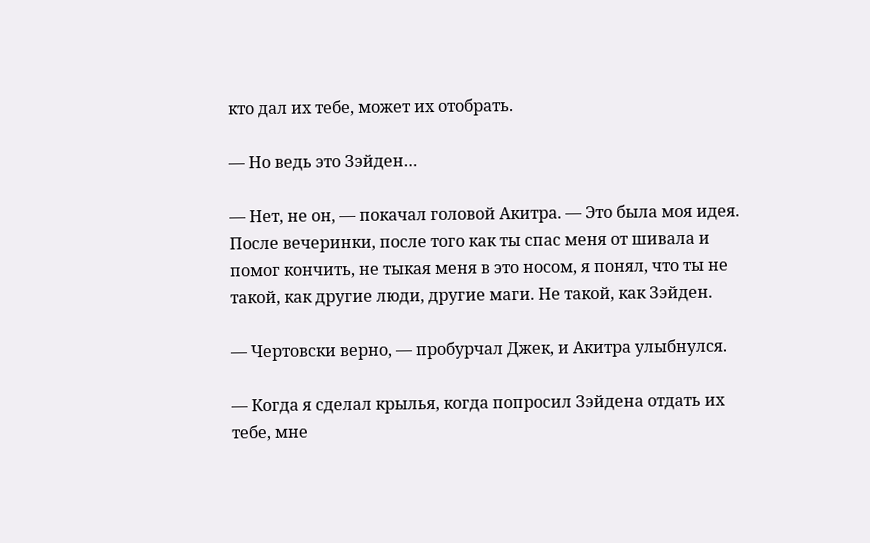кто дал их тебе, может их отобрать.

— Но ведь это Зэйден…

— Нет, не он, — покачал головой Акитра. — Это была моя идея. После вечеринки, после того как ты спас меня от шивала и помог кончить, не тыкая меня в это носом, я понял, что ты не такой, как другие люди, другие маги. Не такой, как Зэйден.

— Чертовски верно, — пробурчал Джек, и Акитра улыбнулся.

— Когда я сделал крылья, когда попросил Зэйдена отдать их тебе, мне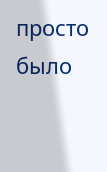просто было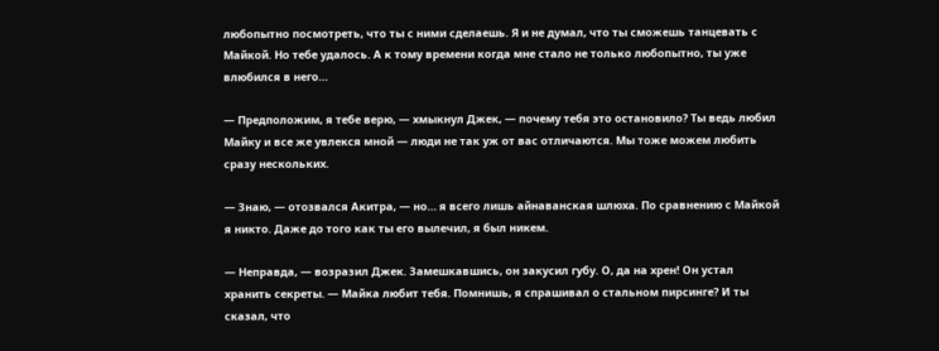любопытно посмотреть, что ты с ними сделаешь. Я и не думал, что ты сможешь танцевать с Майкой. Но тебе удалось. А к тому времени когда мне стало не только любопытно, ты уже влюбился в него…

— Предположим, я тебе верю, — хмыкнул Джек, — почему тебя это остановило? Ты ведь любил Майку и все же увлекся мной — люди не так уж от вас отличаются. Мы тоже можем любить сразу нескольких.

— Знаю, — отозвался Акитра, — но… я всего лишь айнаванская шлюха. По сравнению с Майкой я никто. Даже до того как ты его вылечил, я был никем.

— Неправда, — возразил Джек. Замешкавшись, он закусил губу. О, да на хрен! Он устал хранить секреты. — Майка любит тебя. Помнишь, я спрашивал о стальном пирсинге? И ты сказал, что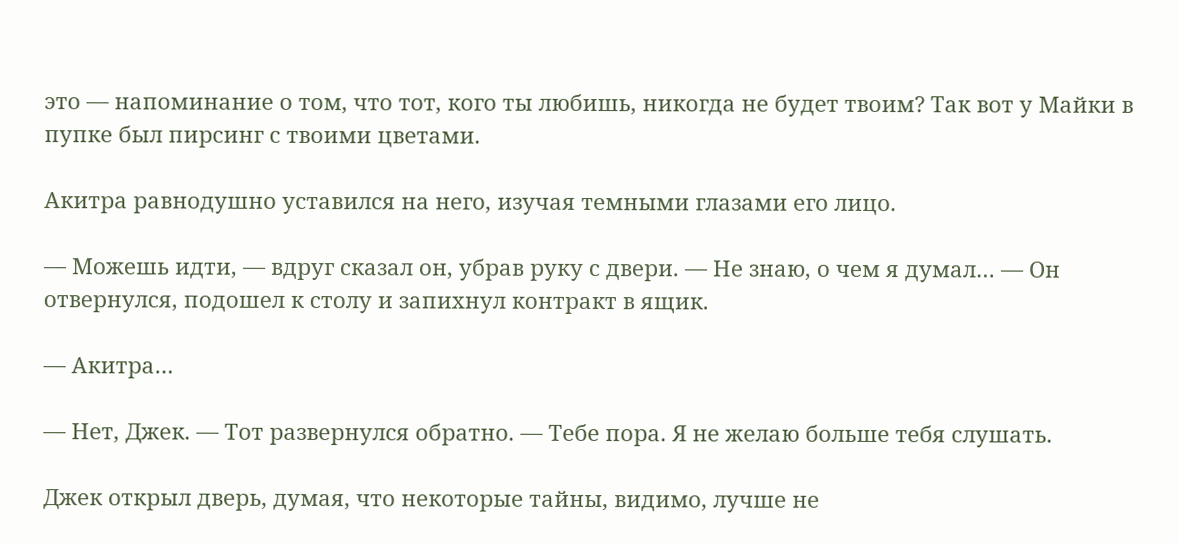это — напоминание о том, что тот, кого ты любишь, никогда не будет твоим? Так вот у Майки в пупке был пирсинг с твоими цветами.

Акитра равнодушно уставился на него, изучая темными глазами его лицо.

— Можешь идти, — вдруг сказал он, убрав руку с двери. — Не знаю, о чем я думал… — Он отвернулся, подошел к столу и запихнул контракт в ящик.

— Акитра…

— Нет, Джек. — Тот развернулся обратно. — Тебе пора. Я не желаю больше тебя слушать.

Джек открыл дверь, думая, что некоторые тайны, видимо, лучше не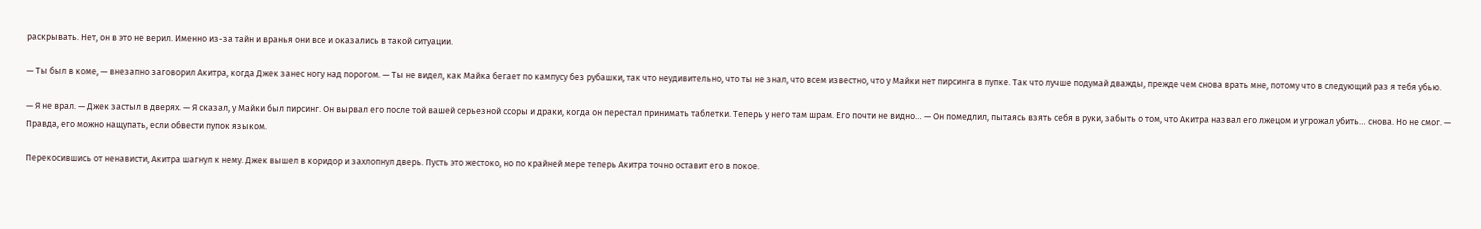раскрывать. Нет, он в это не верил. Именно из-за тайн и вранья они все и оказались в такой ситуации.

— Ты был в коме, — внезапно заговорил Акитра, когда Джек занес ногу над порогом. — Ты не видел, как Майка бегает по кампусу без рубашки, так что неудивительно, что ты не знал, что всем известно, что у Майки нет пирсинга в пупке. Так что лучше подумай дважды, прежде чем снова врать мне, потому что в следующий раз я тебя убью.

— Я не врал. — Джек застыл в дверях. — Я сказал, у Майки был пирсинг. Он вырвал его после той вашей серьезной ссоры и драки, когда он перестал принимать таблетки. Теперь у него там шрам. Его почти не видно… — Он помедлил, пытаясь взять себя в руки, забыть о том, что Акитра назвал его лжецом и угрожал убить… снова. Но не смог. — Правда, его можно нащупать, если обвести пупок языком.

Перекосившись от ненависти, Акитра шагнул к нему. Джек вышел в коридор и захлопнул дверь. Пусть это жестоко, но по крайней мере теперь Акитра точно оставит его в покое.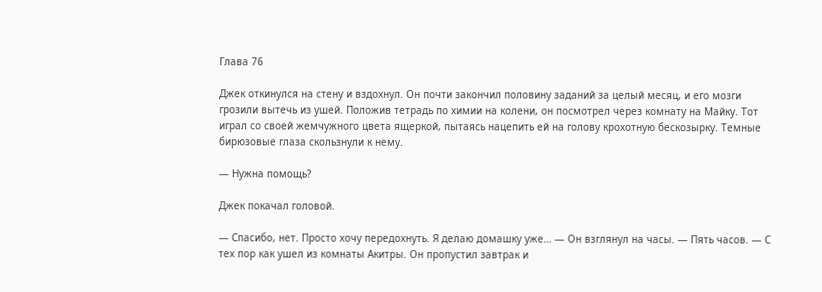Глава 76

Джек откинулся на стену и вздохнул. Он почти закончил половину заданий за целый месяц, и его мозги грозили вытечь из ушей. Положив тетрадь по химии на колени, он посмотрел через комнату на Майку. Тот играл со своей жемчужного цвета ящеркой, пытаясь нацепить ей на голову крохотную бескозырку. Темные бирюзовые глаза скользнули к нему.

— Нужна помощь?

Джек покачал головой.

— Спасибо, нет. Просто хочу передохнуть. Я делаю домашку уже… — Он взглянул на часы. — Пять часов. — С тех пор как ушел из комнаты Акитры. Он пропустил завтрак и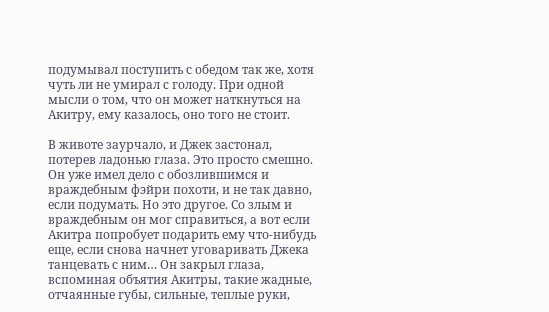подумывал поступить с обедом так же, хотя чуть ли не умирал с голоду. При одной мысли о том, что он может наткнуться на Акитру, ему казалось, оно того не стоит.

В животе заурчало, и Джек застонал, потерев ладонью глаза. Это просто смешно. Он уже имел дело с обозлившимся и враждебным фэйри похоти, и не так давно, если подумать. Но это другое. Со злым и враждебным он мог справиться, а вот если Акитра попробует подарить ему что-нибудь еще, если снова начнет уговаривать Джека танцевать с ним… Он закрыл глаза, вспоминая объятия Акитры, такие жадные, отчаянные губы, сильные, теплые руки,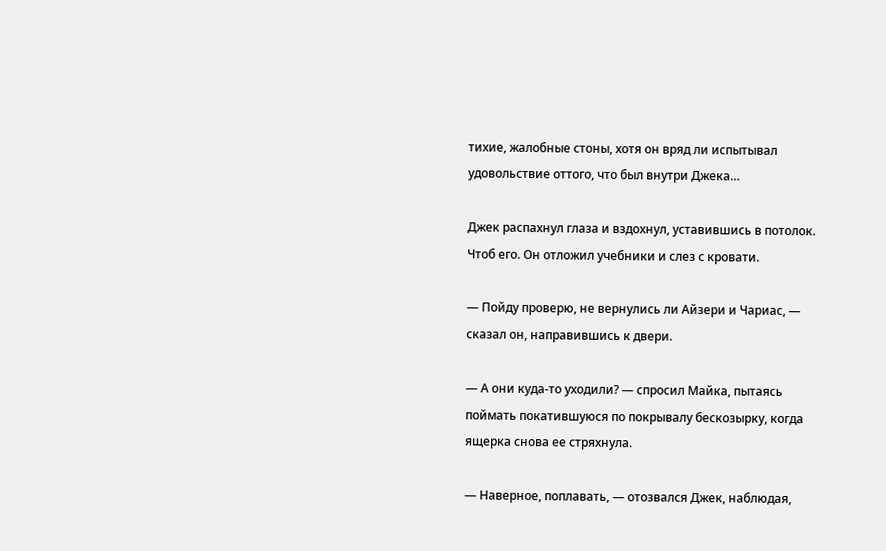тихие, жалобные стоны, хотя он вряд ли испытывал удовольствие оттого, что был внутри Джека…

Джек распахнул глаза и вздохнул, уставившись в потолок. Чтоб его. Он отложил учебники и слез с кровати.

— Пойду проверю, не вернулись ли Айзери и Чариас, — сказал он, направившись к двери.

— А они куда-то уходили? — спросил Майка, пытаясь поймать покатившуюся по покрывалу бескозырку, когда ящерка снова ее стряхнула.

— Наверное, поплавать, — отозвался Джек, наблюдая,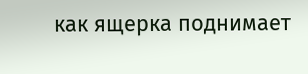как ящерка поднимает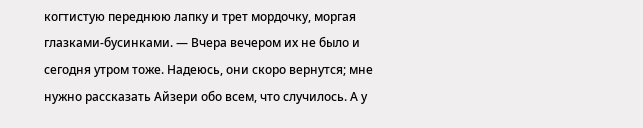когтистую переднюю лапку и трет мордочку, моргая глазками-бусинками. — Вчера вечером их не было и сегодня утром тоже. Надеюсь, они скоро вернутся; мне нужно рассказать Айзери обо всем, что случилось. А у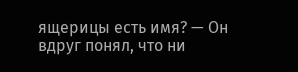ящерицы есть имя? — Он вдруг понял, что ни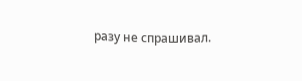разу не спрашивал.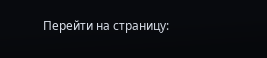Перейти на страницу: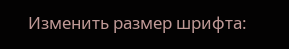Изменить размер шрифта: